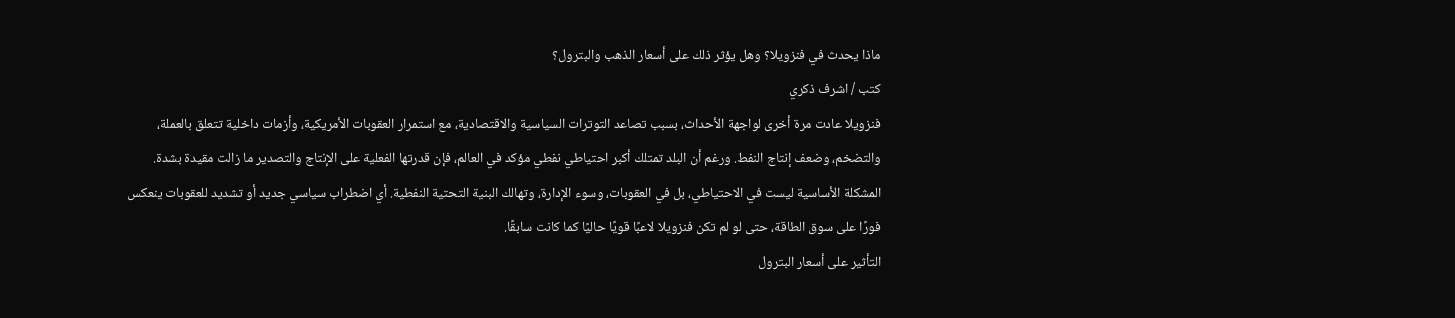ماذا يحدث في فنزويلا؟ وهل يؤثر ذلك على أسعار الذهب والبترول؟
كتب / اشرف ذكري
فنزويلا عادت مرة أخرى لواجهة الأحداث، بسبب تصاعد التوترات السياسية والاقتصادية، مع استمرار العقوبات الأمريكية، وأزمات داخلية تتعلق بالعملة، والتضخم، وضعف إنتاج النفط. ورغم أن البلد تمتلك أكبر احتياطي نفطي مؤكد في العالم، فإن قدرتها الفعلية على الإنتاج والتصدير ما زالت مقيدة بشدة.
المشكلة الأساسية ليست في الاحتياطي، بل في العقوبات، وسوء الإدارة، وتهالك البنية التحتية النفطية. أي اضطراب سياسي جديد أو تشديد للعقوبات ينعكس فورًا على سوق الطاقة، حتى لو لم تكن فنزويلا لاعبًا قويًا حاليًا كما كانت سابقًا.
التأثير على أسعار البترول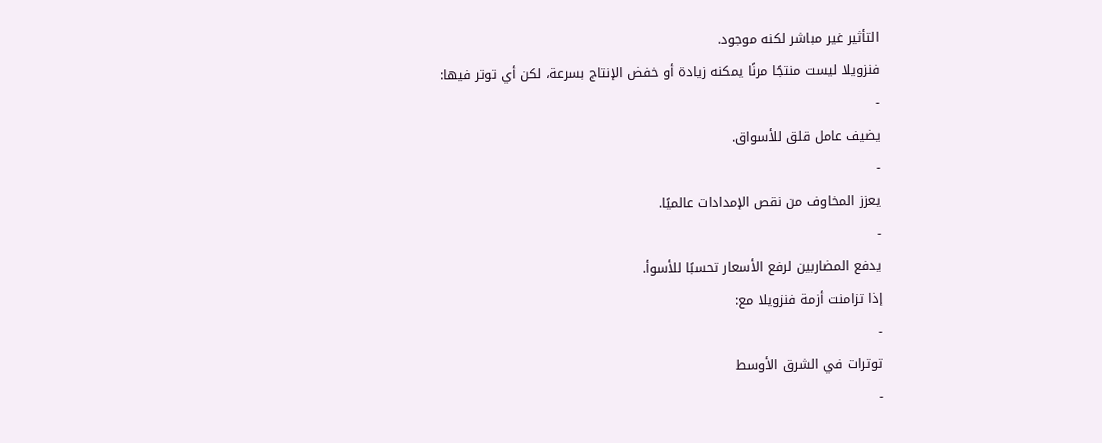التأثير غير مباشر لكنه موجود.
فنزويلا ليست منتجًا مرنًا يمكنه زيادة أو خفض الإنتاج بسرعة، لكن أي توتر فيها:
-
يضيف عامل قلق للأسواق.
-
يعزز المخاوف من نقص الإمدادات عالميًا.
-
يدفع المضاربين لرفع الأسعار تحسبًا للأسوأ.
إذا تزامنت أزمة فنزويلا مع:
-
توترات في الشرق الأوسط
-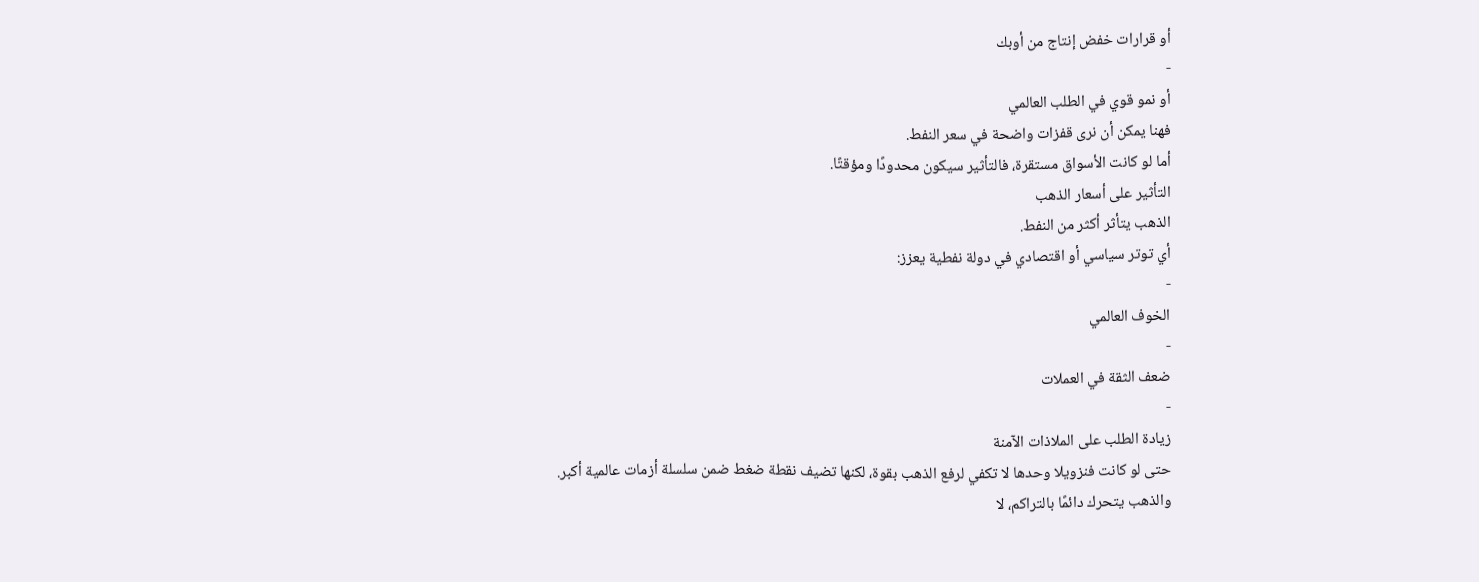أو قرارات خفض إنتاج من أوبك
-
أو نمو قوي في الطلب العالمي
فهنا يمكن أن نرى قفزات واضحة في سعر النفط.
أما لو كانت الأسواق مستقرة، فالتأثير سيكون محدودًا ومؤقتًا.
التأثير على أسعار الذهب
الذهب يتأثر أكثر من النفط.
أي توتر سياسي أو اقتصادي في دولة نفطية يعزز:
-
الخوف العالمي
-
ضعف الثقة في العملات
-
زيادة الطلب على الملاذات الآمنة
حتى لو كانت فنزويلا وحدها لا تكفي لرفع الذهب بقوة، لكنها تضيف نقطة ضغط ضمن سلسلة أزمات عالمية أكبر.
والذهب يتحرك دائمًا بالتراكم، لا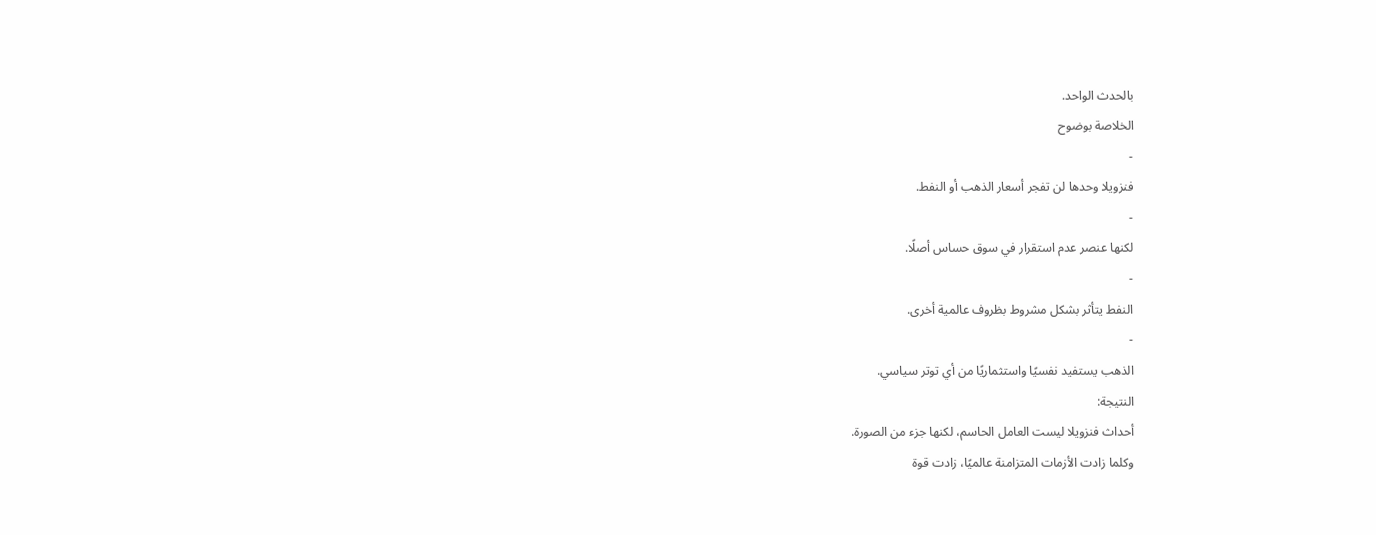بالحدث الواحد.
الخلاصة بوضوح
-
فنزويلا وحدها لن تفجر أسعار الذهب أو النفط.
-
لكنها عنصر عدم استقرار في سوق حساس أصلًا.
-
النفط يتأثر بشكل مشروط بظروف عالمية أخرى.
-
الذهب يستفيد نفسيًا واستثماريًا من أي توتر سياسي.
النتيجة:
أحداث فنزويلا ليست العامل الحاسم، لكنها جزء من الصورة.
وكلما زادت الأزمات المتزامنة عالميًا، زادت قوة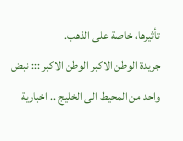تأثيرها، خاصة على الذهب.
جريدة الوطن الاكبر الوطن الاكبر ::: نبض واحد من المحيط الى الخليج .. اخبارية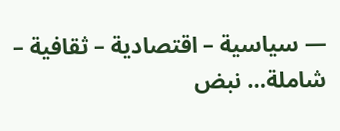— سياسية – اقتصادية – ثقافية – شاملة… نبض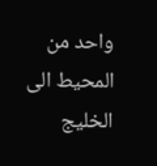واحد من المحيط الى الخليج